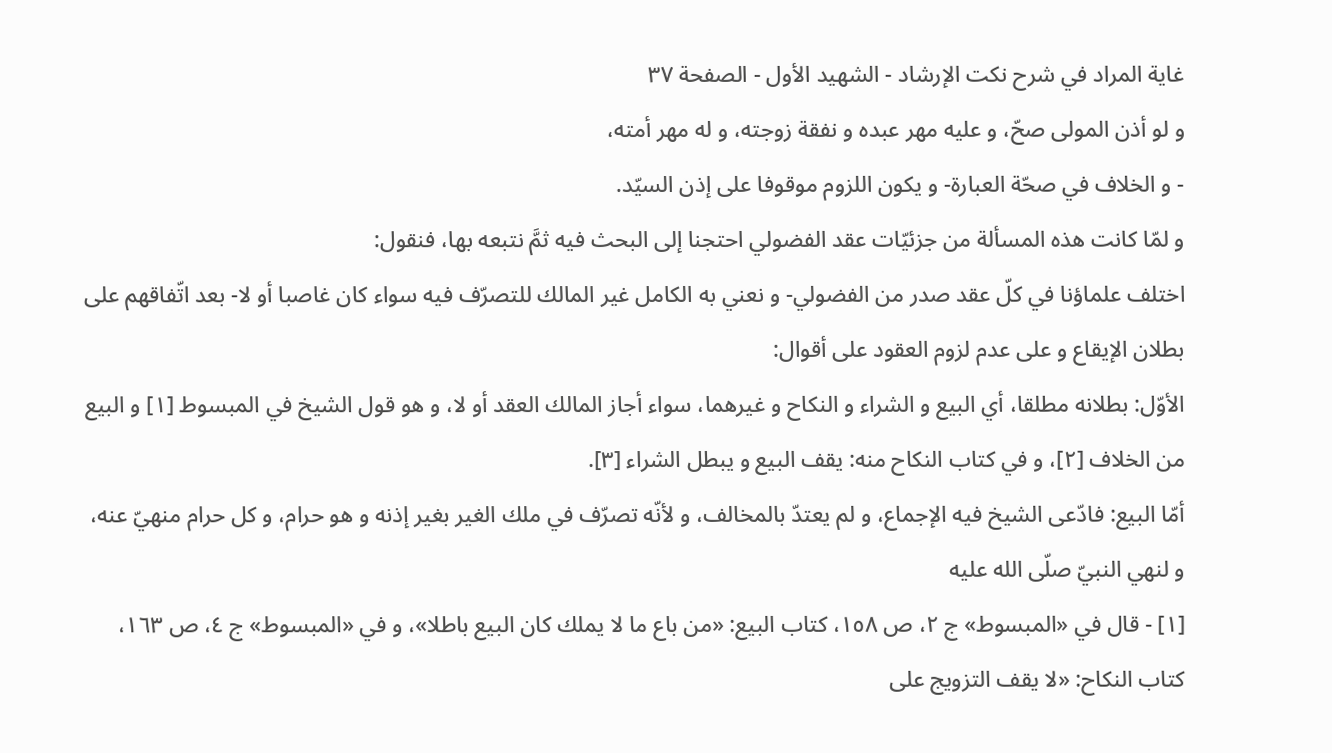غاية المراد في شرح نكت الإرشاد - الشهيد الأول - الصفحة ٣٧
و لو أذن المولى صحّ، و عليه مهر عبده و نفقة زوجته، و له مهر أمته،
- و الخلاف في صحّة العبارة- و يكون اللزوم موقوفا على إذن السيّد.
و لمّا كانت هذه المسألة من جزئيّات عقد الفضولي احتجنا إلى البحث فيه ثمَّ نتبعه بها، فنقول:
اختلف علماؤنا في كلّ عقد صدر من الفضولي- و نعني به الكامل غير المالك للتصرّف فيه سواء كان غاصبا أو لا- بعد اتّفاقهم على بطلان الإيقاع و على عدم لزوم العقود على أقوال:
الأوّل: بطلانه مطلقا، أي البيع و الشراء و النكاح و غيرهما، سواء أجاز المالك العقد أو لا، و هو قول الشيخ في المبسوط [١] و البيع من الخلاف [٢]، و في كتاب النكاح منه: يقف البيع و يبطل الشراء [٣].
أمّا البيع: فادّعى الشيخ فيه الإجماع، و لم يعتدّ بالمخالف، و لأنّه تصرّف في ملك الغير بغير إذنه و هو حرام، و كل حرام منهيّ عنه، و لنهي النبيّ صلّى الله عليه
[١] - قال في «المبسوط» ج ٢، ص ١٥٨، كتاب البيع: «من باع ما لا يملك كان البيع باطلا»، و في «المبسوط» ج ٤، ص ١٦٣، كتاب النكاح: «لا يقف التزويج على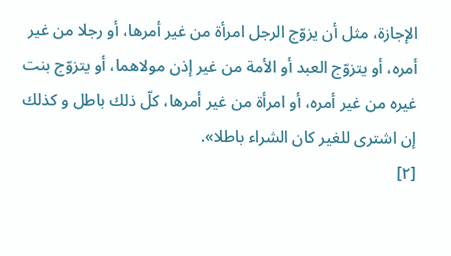الإجازة، مثل أن يزوّج الرجل امرأة من غير أمرها، أو رجلا من غير أمره، أو يتزوّج العبد أو الأمة من غير إذن مولاهما، أو يتزوّج بنت غيره من غير أمره، أو امرأة من غير أمرها، كلّ ذلك باطل و كذلك إن اشترى للغير كان الشراء باطلا».
[٢]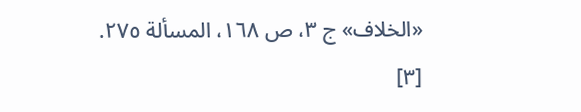«الخلاف» ج ٣، ص ١٦٨، المسألة ٢٧٥.
[٣]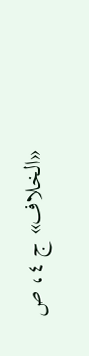«الخلاف» ج ٤، ص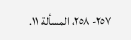٢٥٧- ٢٥٨، المسألة ١١.